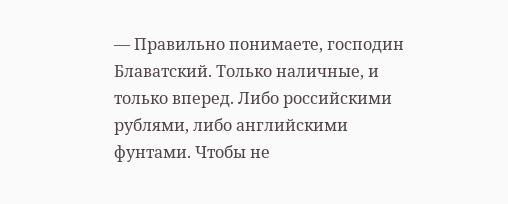— Правильно понимаете, господин Блаватский. Только наличные, и только вперед. Либо российскими рублями, либо английскими фунтами. Чтобы не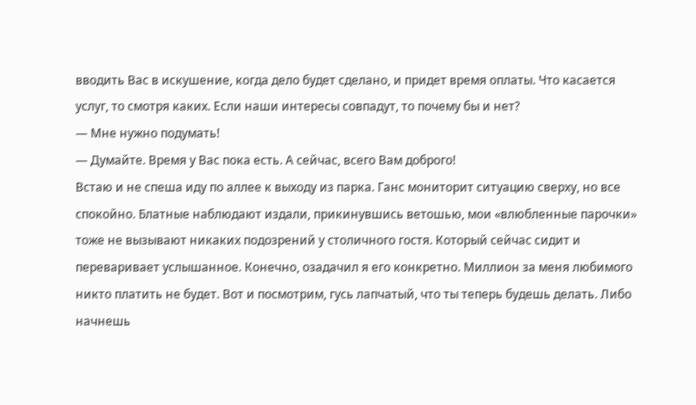вводить Вас в искушение, когда дело будет сделано, и придет время оплаты. Что касается услуг, то смотря каких. Если наши интересы совпадут, то почему бы и нет?
— Мне нужно подумать!
— Думайте. Время у Вас пока есть. А сейчас, всего Вам доброго!
Встаю и не спеша иду по аллее к выходу из парка. Ганс мониторит ситуацию сверху, но все спокойно. Блатные наблюдают издали, прикинувшись ветошью, мои «влюбленные парочки» тоже не вызывают никаких подозрений у столичного гостя. Который сейчас сидит и переваривает услышанное. Конечно, озадачил я его конкретно. Миллион за меня любимого никто платить не будет. Вот и посмотрим, гусь лапчатый, что ты теперь будешь делать. Либо начнешь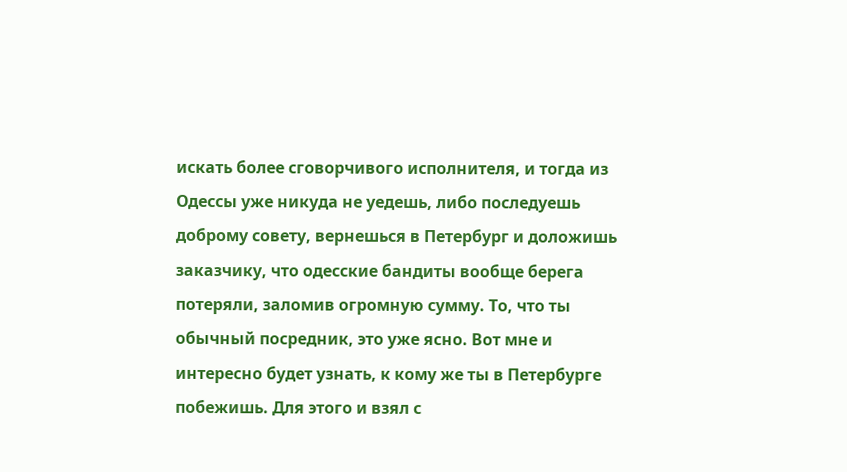искать более сговорчивого исполнителя, и тогда из Одессы уже никуда не уедешь, либо последуешь доброму совету, вернешься в Петербург и доложишь заказчику, что одесские бандиты вообще берега потеряли, заломив огромную сумму. То, что ты обычный посредник, это уже ясно. Вот мне и интересно будет узнать, к кому же ты в Петербурге побежишь. Для этого и взял с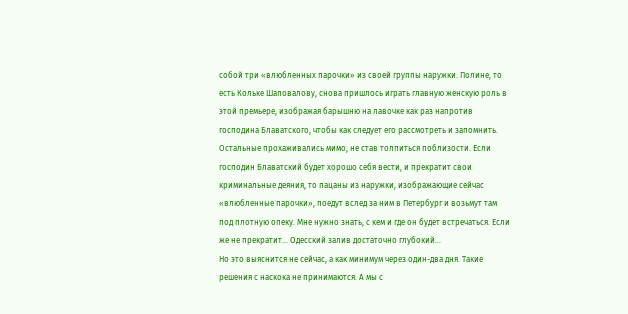собой три «влюбленных парочки» из своей группы наружки. Полине, то есть Кольке Шаповалову, снова пришлось играть главную женскую роль в этой премьере, изображая барышню на лавочке как раз напротив господина Блаватского, чтобы как следует его рассмотреть и запомнить. Остальные прохаживались мимо, не став толпиться поблизости. Если господин Блаватский будет хорошо себя вести, и прекратит свои криминальные деяния, то пацаны из наружки, изображающие сейчас «влюбленные парочки», поедут вслед за ним в Петербург и возьмут там под плотную опеку. Мне нужно знать, с кем и где он будет встречаться. Если же не прекратит… Одесский залив достаточно глубокий…
Но это выяснится не сейчас, а как минимум через один-два дня. Такие решения с наскока не принимаются. А мы с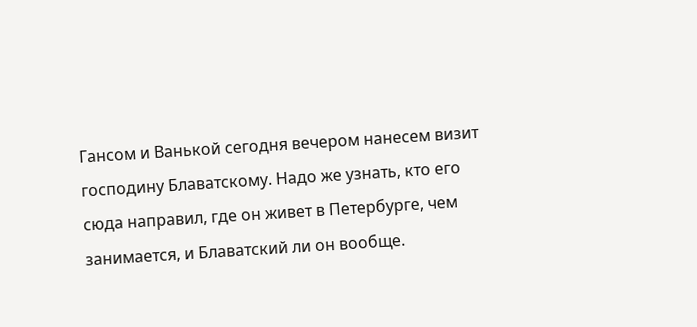Гансом и Ванькой сегодня вечером нанесем визит господину Блаватскому. Надо же узнать, кто его сюда направил, где он живет в Петербурге, чем занимается, и Блаватский ли он вообще.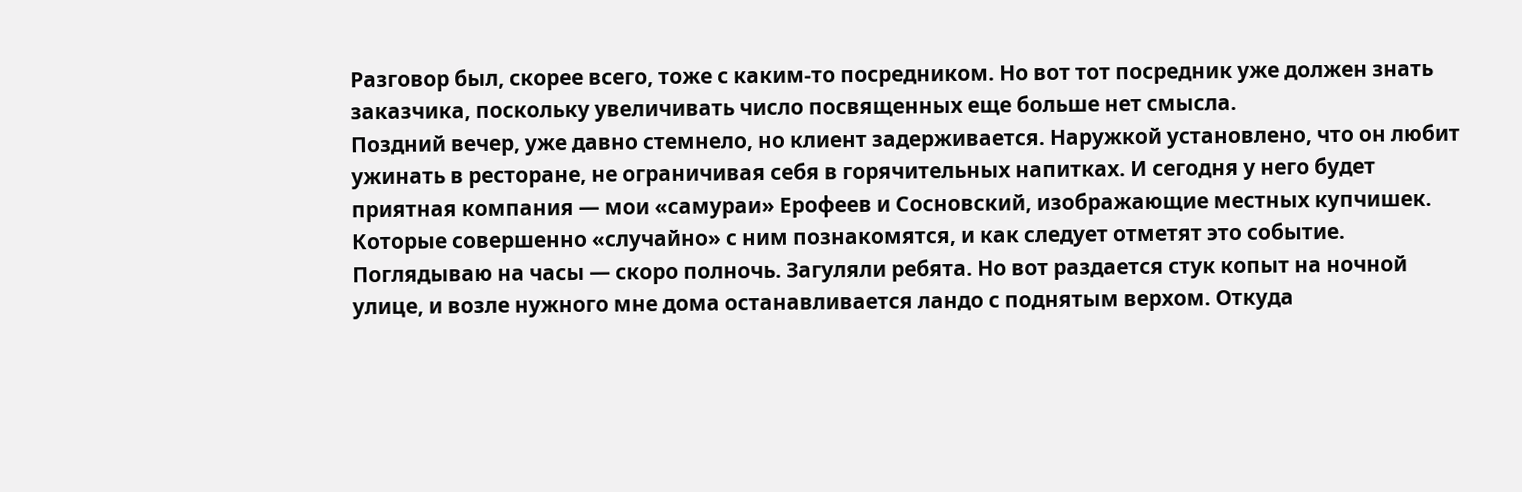Разговор был, скорее всего, тоже с каким-то посредником. Но вот тот посредник уже должен знать заказчика, поскольку увеличивать число посвященных еще больше нет смысла.
Поздний вечер, уже давно стемнело, но клиент задерживается. Наружкой установлено, что он любит ужинать в ресторане, не ограничивая себя в горячительных напитках. И сегодня у него будет приятная компания — мои «самураи» Ерофеев и Сосновский, изображающие местных купчишек. Которые совершенно «случайно» с ним познакомятся, и как следует отметят это событие.
Поглядываю на часы — скоро полночь. Загуляли ребята. Но вот раздается стук копыт на ночной улице, и возле нужного мне дома останавливается ландо с поднятым верхом. Откуда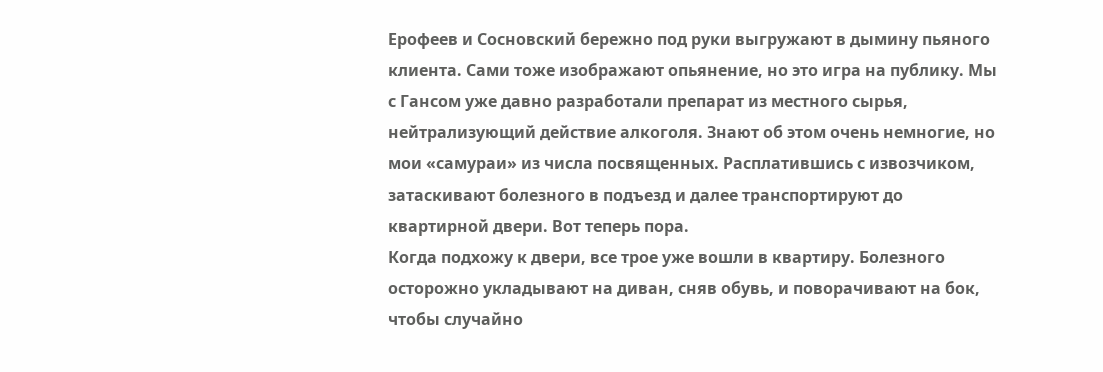Ерофеев и Сосновский бережно под руки выгружают в дымину пьяного клиента. Сами тоже изображают опьянение, но это игра на публику. Мы с Гансом уже давно разработали препарат из местного сырья, нейтрализующий действие алкоголя. Знают об этом очень немногие, но мои «самураи» из числа посвященных. Расплатившись с извозчиком, затаскивают болезного в подъезд и далее транспортируют до квартирной двери. Вот теперь пора.
Когда подхожу к двери, все трое уже вошли в квартиру. Болезного осторожно укладывают на диван, сняв обувь, и поворачивают на бок, чтобы случайно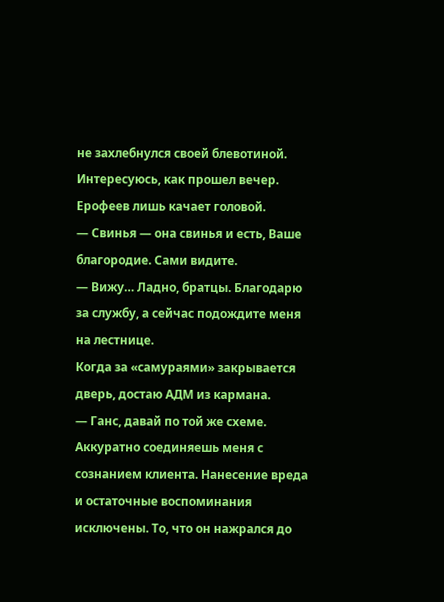не захлебнулся своей блевотиной. Интересуюсь, как прошел вечер. Ерофеев лишь качает головой.
— Свинья — она свинья и есть, Ваше благородие. Сами видите.
— Вижу… Ладно, братцы. Благодарю за службу, а сейчас подождите меня на лестнице.
Когда за «самураями» закрывается дверь, достаю АДМ из кармана.
— Ганс, давай по той же схеме. Аккуратно соединяешь меня с сознанием клиента. Нанесение вреда и остаточные воспоминания исключены. То, что он нажрался до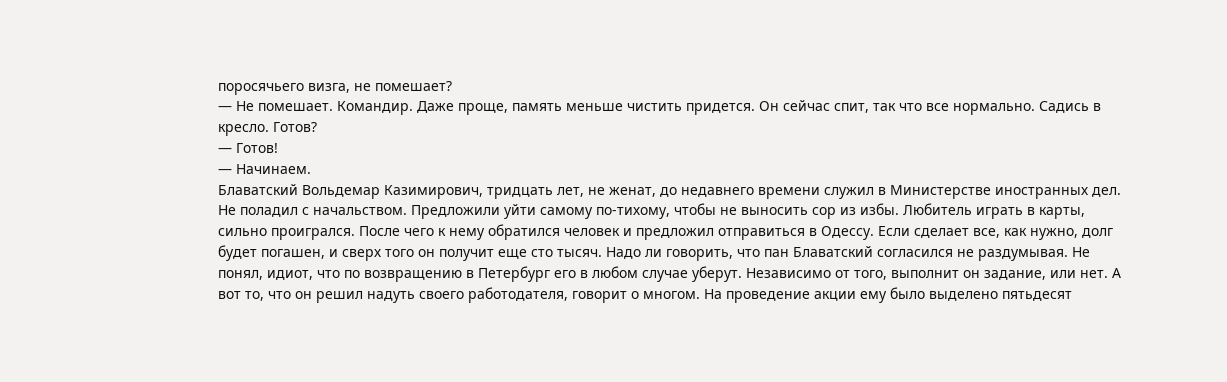поросячьего визга, не помешает?
— Не помешает. Командир. Даже проще, память меньше чистить придется. Он сейчас спит, так что все нормально. Садись в кресло. Готов?
— Готов!
— Начинаем.
Блаватский Вольдемар Казимирович, тридцать лет, не женат, до недавнего времени служил в Министерстве иностранных дел. Не поладил с начальством. Предложили уйти самому по-тихому, чтобы не выносить сор из избы. Любитель играть в карты, сильно проигрался. После чего к нему обратился человек и предложил отправиться в Одессу. Если сделает все, как нужно, долг будет погашен, и сверх того он получит еще сто тысяч. Надо ли говорить, что пан Блаватский согласился не раздумывая. Не понял, идиот, что по возвращению в Петербург его в любом случае уберут. Независимо от того, выполнит он задание, или нет. А вот то, что он решил надуть своего работодателя, говорит о многом. На проведение акции ему было выделено пятьдесят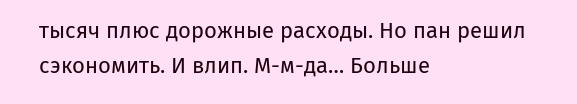тысяч плюс дорожные расходы. Но пан решил сэкономить. И влип. М-м-да… Больше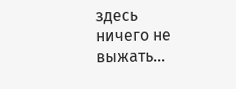здесь ничего не выжать…